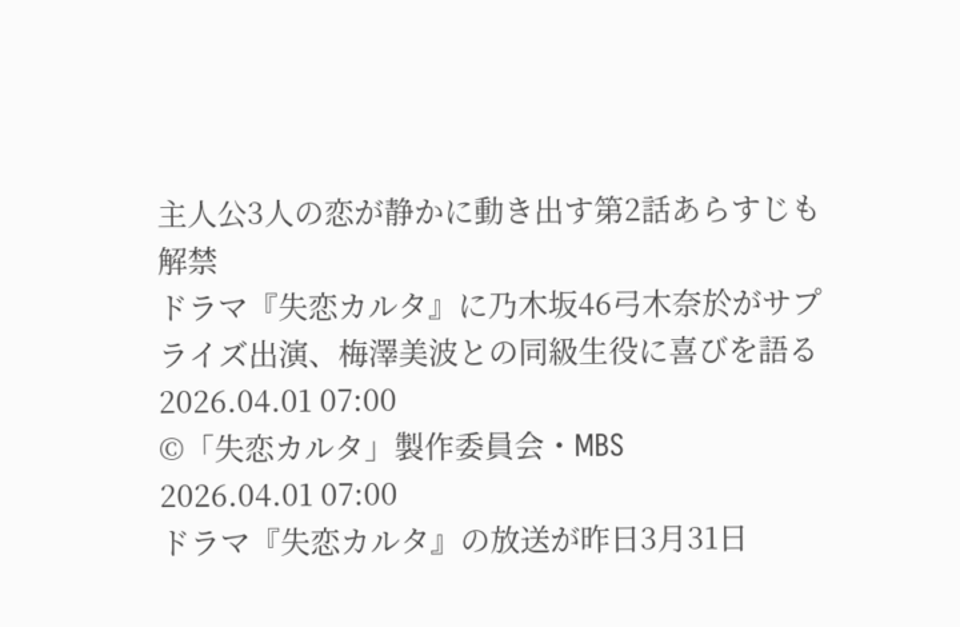主人公3人の恋が静かに動き出す第2話あらすじも解禁
ドラマ『失恋カルタ』に乃木坂46弓木奈於がサプライズ出演、梅澤美波との同級生役に喜びを語る
2026.04.01 07:00
©「失恋カルタ」製作委員会・MBS
2026.04.01 07:00
ドラマ『失恋カルタ』の放送が昨日3月31日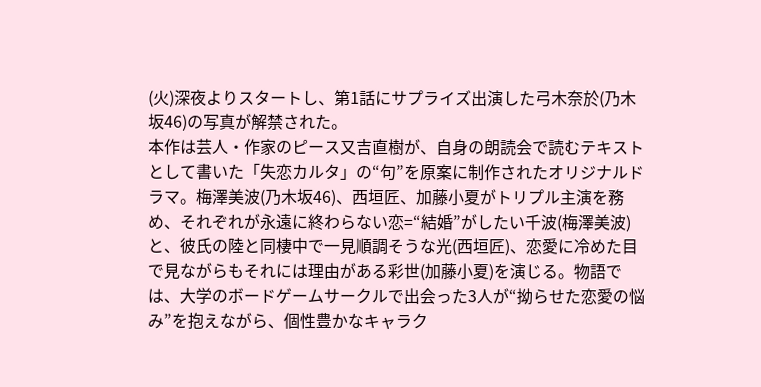(火)深夜よりスタートし、第1話にサプライズ出演した弓木奈於(乃木坂46)の写真が解禁された。
本作は芸人・作家のピース又吉直樹が、自身の朗読会で読むテキストとして書いた「失恋カルタ」の“句”を原案に制作されたオリジナルドラマ。梅澤美波(乃木坂46)、西垣匠、加藤小夏がトリプル主演を務め、それぞれが永遠に終わらない恋=“結婚”がしたい千波(梅澤美波)と、彼氏の陸と同棲中で一見順調そうな光(西垣匠)、恋愛に冷めた目で見ながらもそれには理由がある彩世(加藤小夏)を演じる。物語では、大学のボードゲームサークルで出会った3人が“拗らせた恋愛の悩み”を抱えながら、個性豊かなキャラク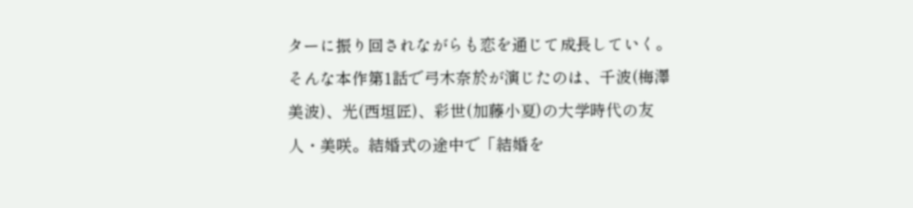ターに振り回されながらも恋を通じて成長していく。
そんな本作第1話で弓木奈於が演じたのは、千波(梅澤美波)、光(西垣匠)、彩世(加藤小夏)の大学時代の友人・美咲。結婚式の途中で「結婚を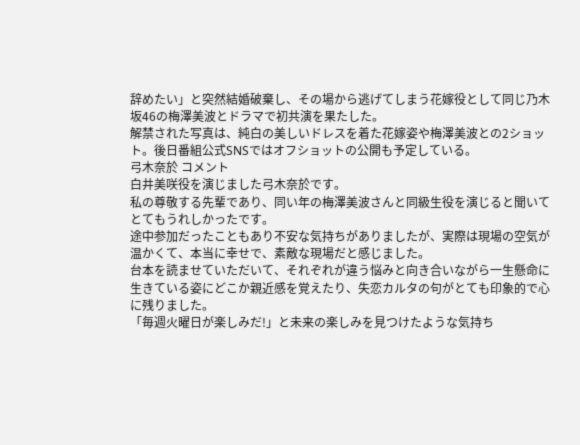辞めたい」と突然結婚破棄し、その場から逃げてしまう花嫁役として同じ乃木坂46の梅澤美波とドラマで初共演を果たした。
解禁された写真は、純白の美しいドレスを着た花嫁姿や梅澤美波との2ショット。後日番組公式SNSではオフショットの公開も予定している。
弓木奈於 コメント
白井美咲役を演じました弓木奈於です。
私の尊敬する先輩であり、同い年の梅澤美波さんと同級生役を演じると聞いてとてもうれしかったです。
途中参加だったこともあり不安な気持ちがありましたが、実際は現場の空気が温かくて、本当に幸せで、素敵な現場だと感じました。
台本を読ませていただいて、それぞれが違う悩みと向き合いながら一生懸命に生きている姿にどこか親近感を覚えたり、失恋カルタの句がとても印象的で心に残りました。
「毎週火曜日が楽しみだ!」と未来の楽しみを見つけたような気持ち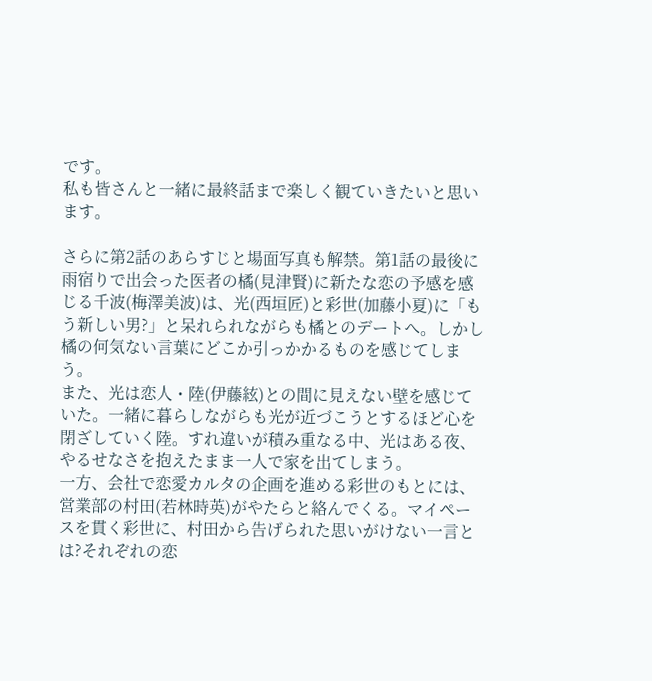です。
私も皆さんと一緒に最終話まで楽しく観ていきたいと思います。

さらに第2話のあらすじと場面写真も解禁。第1話の最後に雨宿りで出会った医者の橘(見津賢)に新たな恋の予感を感じる千波(梅澤美波)は、光(西垣匠)と彩世(加藤小夏)に「もう新しい男?」と呆れられながらも橘とのデートへ。しかし橘の何気ない言葉にどこか引っかかるものを感じてしまう。
また、光は恋人・陸(伊藤絃)との間に見えない壁を感じていた。一緒に暮らしながらも光が近づこうとするほど心を閉ざしていく陸。すれ違いが積み重なる中、光はある夜、やるせなさを抱えたまま一人で家を出てしまう。
一方、会社で恋愛カルタの企画を進める彩世のもとには、営業部の村田(若林時英)がやたらと絡んでくる。マイペースを貫く彩世に、村田から告げられた思いがけない一言とは?それぞれの恋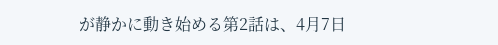が静かに動き始める第2話は、4月7日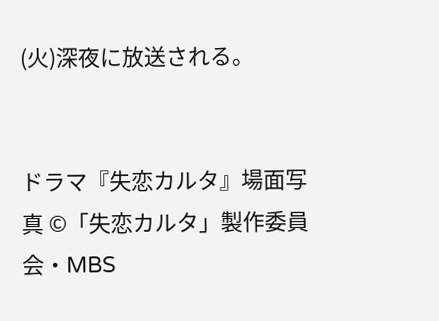(火)深夜に放送される。


ドラマ『失恋カルタ』場面写真 ©「失恋カルタ」製作委員会・MBS